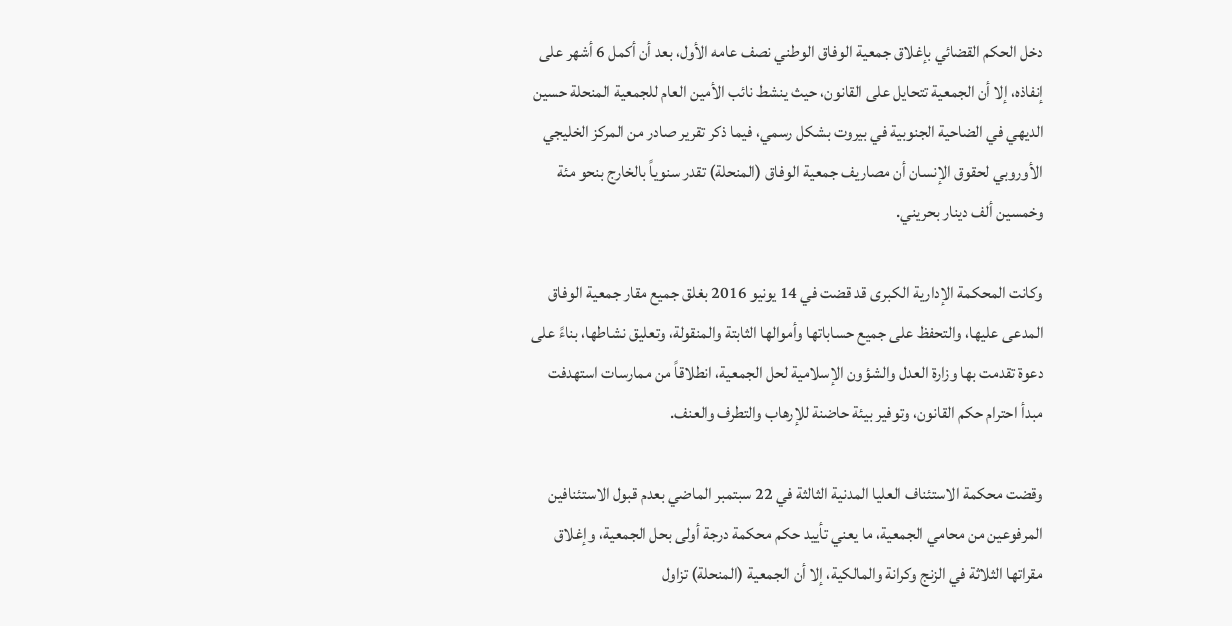دخل الحكم القضائي بإغلاق جمعية الوفاق الوطني نصف عامه الأول، بعد أن أكمل 6 أشهر على إنفاذه، إلا أن الجمعية تتحايل على القانون، حيث ينشط نائب الأمين العام للجمعية المنحلة حسين الديهي في الضاحية الجنوبية في بيروت بشكل رسمي، فيما ذكر تقرير صادر من المركز الخليجي الأوروبي لحقوق الإنسان أن مصاريف جمعية الوفاق (المنحلة) تقدر سنوياً بالخارج بنحو مئة وخمسين ألف دينار بحريني.

وكانت المحكمة الإدارية الكبرى قد قضت في 14 يونيو 2016 بغلق جميع مقار جمعية الوفاق المدعى عليها، والتحفظ على جميع حساباتها وأموالها الثابتة والمنقولة، وتعليق نشاطها، بناءً على دعوة تقدمت بها وزارة العدل والشؤون الإسلامية لحل الجمعية، انطلاقاً من ممارسات استهدفت مبدأ احترام حكم القانون، وتوفير بيئة حاضنة للإرهاب والتطرف والعنف.

وقضت محكمة الاستئناف العليا المدنية الثالثة في 22 سبتمبر الماضي بعدم قبول الاستئنافين المرفوعين من محامي الجمعية، ما يعني تأييد حكم محكمة درجة أولى بحل الجمعية، وإغلاق مقراتها الثلاثة في الزنج وكرانة والمالكية، إلا أن الجمعية (المنحلة) تزاول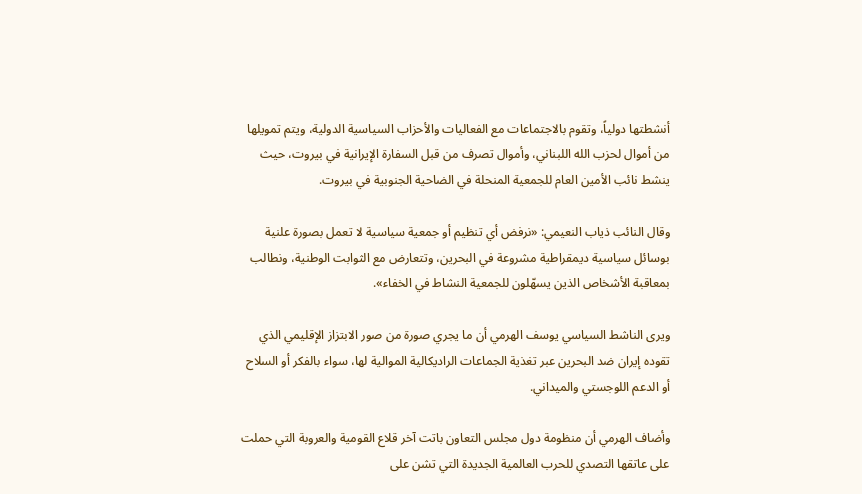أنشطتها دولياً، وتقوم بالاجتماعات مع الفعاليات والأحزاب السياسية الدولية، ويتم تمويلها من أموال لحزب الله اللبناني، وأموال تصرف من قبل السفارة الإيرانية في بيروت، حيث ينشط نائب الأمين العام للجمعية المنحلة في الضاحية الجنوبية في بيروت.

وقال النائب ذياب النعيمي: «نرفض أي تنظيم أو جمعية سياسية لا تعمل بصورة علنية بوسائل سياسية ديمقراطية مشروعة في البحرين، وتتعارض مع الثوابت الوطنية، ونطالب بمعاقبة الأشخاص الذين يسهّلون للجمعية النشاط في الخفاء».

ويرى الناشط السياسي يوسف الهرمي أن ما يجري صورة من صور الابتزاز الإقليمي الذي تقوده إيران ضد البحرين عبر تغذية الجماعات الراديكالية الموالية لها، سواء بالفكر أو السلاح أو الدعم اللوجستي والميداني.

وأضاف الهرمي أن منظومة دول مجلس التعاون باتت آخر قلاع القومية والعروبة التي حملت على عاتقها التصدي للحرب العالمية الجديدة التي تشن على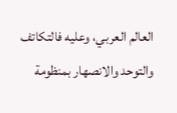العالم العربي، وعليه فالتكاتف والتوحد والانصهار بمنظومة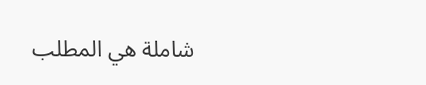شاملة هي المطلب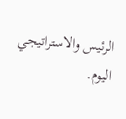الرئيس والاستراتيجي اليوم.